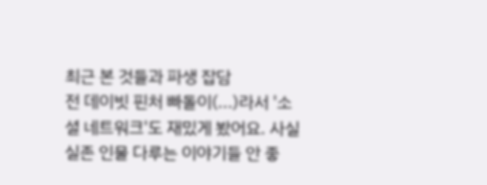최근 본 것들과 파생 잡담
전 데이빗 핀처 빠돌이(...)라서 '소셜 네트워크'도 재밌게 봤어요. 사실 실존 인물 다루는 이야기들 안 좋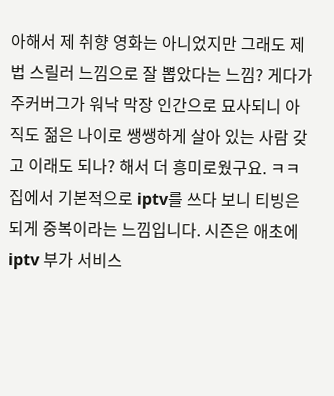아해서 제 취향 영화는 아니었지만 그래도 제법 스릴러 느낌으로 잘 뽑았다는 느낌? 게다가 주커버그가 워낙 막장 인간으로 묘사되니 아직도 젊은 나이로 쌩쌩하게 살아 있는 사람 갖고 이래도 되나? 해서 더 흥미로웠구요. ㅋㅋ
집에서 기본적으로 iptv를 쓰다 보니 티빙은 되게 중복이라는 느낌입니다. 시즌은 애초에 iptv 부가 서비스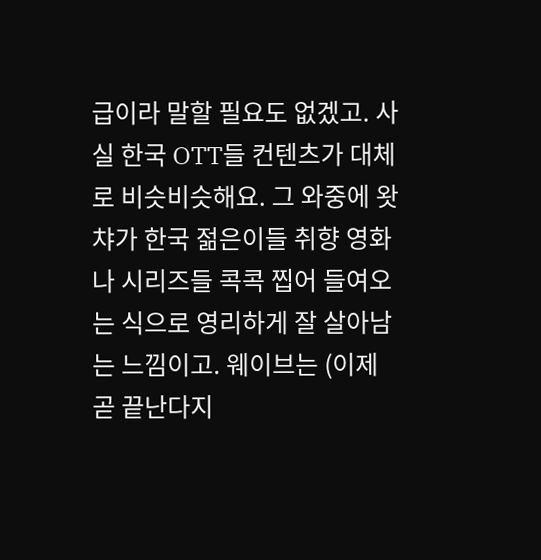급이라 말할 필요도 없겠고. 사실 한국 OTT들 컨텐츠가 대체로 비슷비슷해요. 그 와중에 왓챠가 한국 젊은이들 취향 영화나 시리즈들 콕콕 찝어 들여오는 식으로 영리하게 잘 살아남는 느낌이고. 웨이브는 (이제 곧 끝난다지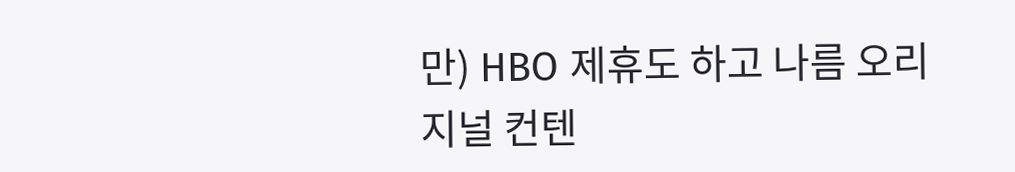만) HBO 제휴도 하고 나름 오리지널 컨텐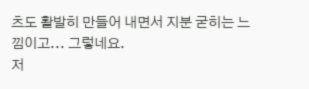츠도 활발히 만들어 내면서 지분 굳히는 느낌이고... 그렇네요.
저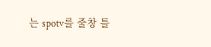는 spotv를 줄창 틀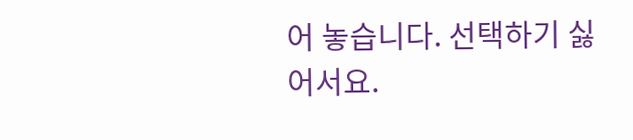어 놓습니다. 선택하기 싫어서요.